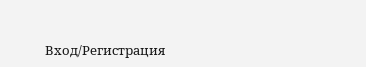Вход/Регистрация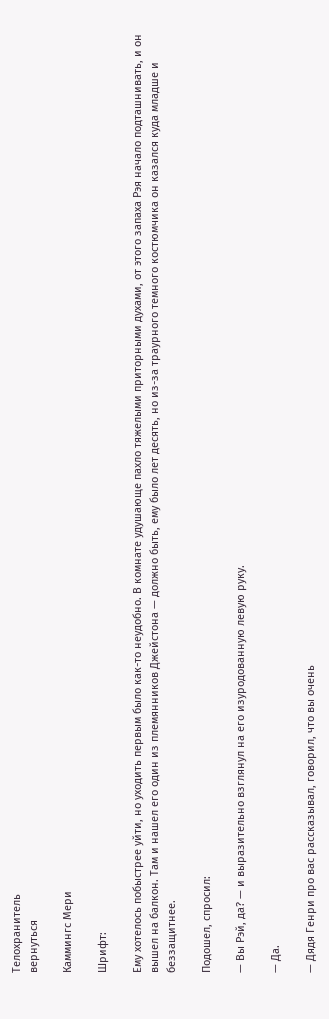Телохранитель
вернуться

Каммингс Мери

Шрифт:

Ему хотелось побыстрее уйти, но уходить первым было как-то неудобно. В комнате удушающе пахло тяжелыми приторными духами, от этого запаха Рэя начало подташнивать, и он вышел на балкон. Там и нашел его один из племянников Джейстона — должно быть, ему было лет десять, но из-за траурного темного костюмчика он казался куда младше и беззащитнее.

Подошел, спросил:

— Вы Рэй, да? — и выразительно взглянул на его изуродованную левую руку.

— Да.

— Дядя Генри про вас рассказывал, говорил, что вы очень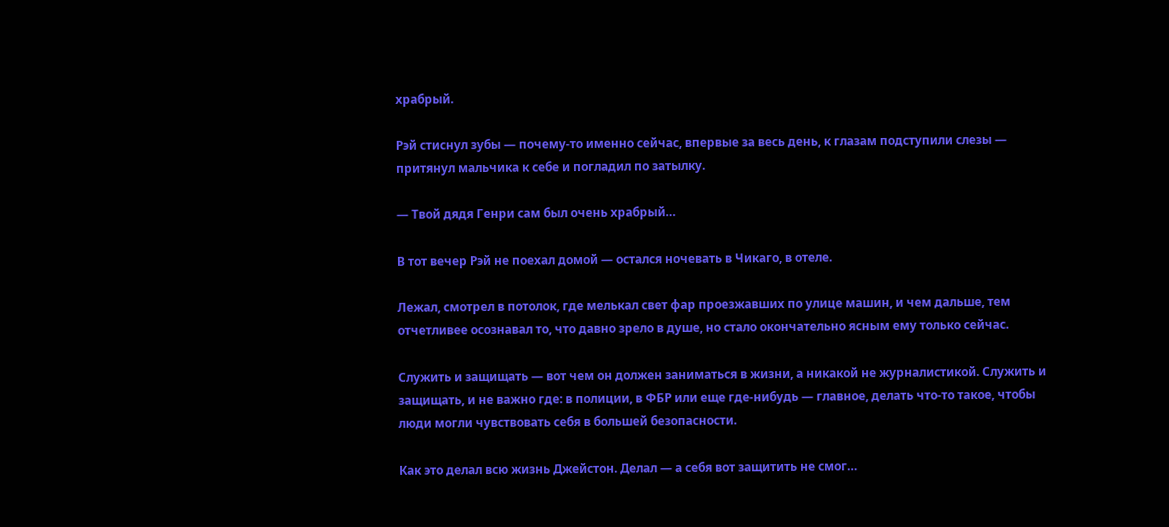храбрый.

Рэй стиснул зубы — почему-то именно сейчас, впервые за весь день, к глазам подступили слезы — притянул мальчика к себе и погладил по затылку.

— Твой дядя Генри сам был очень храбрый…

В тот вечер Рэй не поехал домой — остался ночевать в Чикаго, в отеле.

Лежал, смотрел в потолок, где мелькал свет фар проезжавших по улице машин, и чем дальше, тем отчетливее осознавал то, что давно зрело в душе, но стало окончательно ясным ему только сейчас.

Служить и защищать — вот чем он должен заниматься в жизни, а никакой не журналистикой. Служить и защищать, и не важно где: в полиции, в ФБР или еще где-нибудь — главное, делать что-то такое, чтобы люди могли чувствовать себя в большей безопасности.

Как это делал всю жизнь Джейстон. Делал — а себя вот защитить не смог…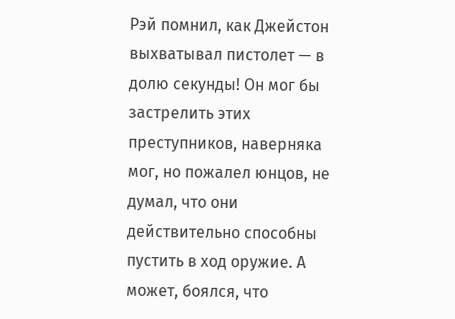Рэй помнил, как Джейстон выхватывал пистолет — в долю секунды! Он мог бы застрелить этих преступников, наверняка мог, но пожалел юнцов, не думал, что они действительно способны пустить в ход оружие. А может, боялся, что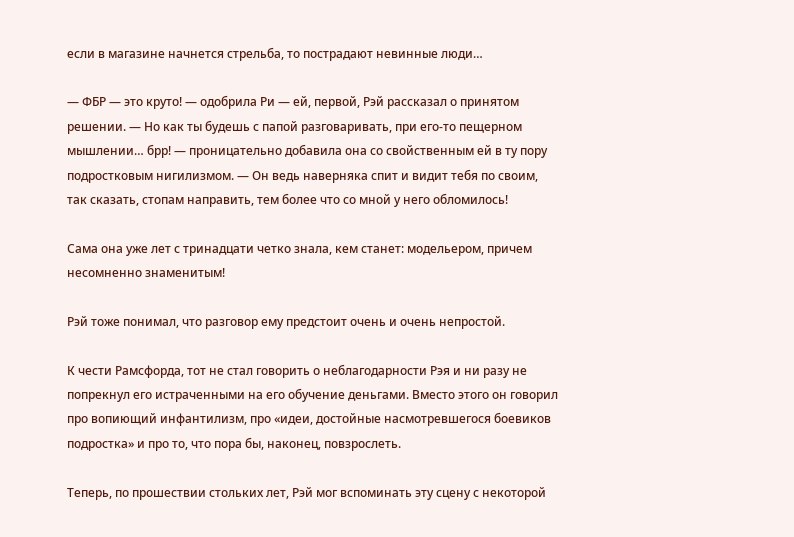если в магазине начнется стрельба, то пострадают невинные люди…

— ФБР — это круто! — одобрила Ри — ей, первой, Рэй рассказал о принятом решении. — Но как ты будешь с папой разговаривать, при его-то пещерном мышлении… брр! — проницательно добавила она со свойственным ей в ту пору подростковым нигилизмом. — Он ведь наверняка спит и видит тебя по своим, так сказать, стопам направить, тем более что со мной у него обломилось!

Сама она уже лет с тринадцати четко знала, кем станет: модельером, причем несомненно знаменитым!

Рэй тоже понимал, что разговор ему предстоит очень и очень непростой.

К чести Рамсфорда, тот не стал говорить о неблагодарности Рэя и ни разу не попрекнул его истраченными на его обучение деньгами. Вместо этого он говорил про вопиющий инфантилизм, про «идеи, достойные насмотревшегося боевиков подростка» и про то, что пора бы, наконец, повзрослеть.

Теперь, по прошествии стольких лет, Рэй мог вспоминать эту сцену с некоторой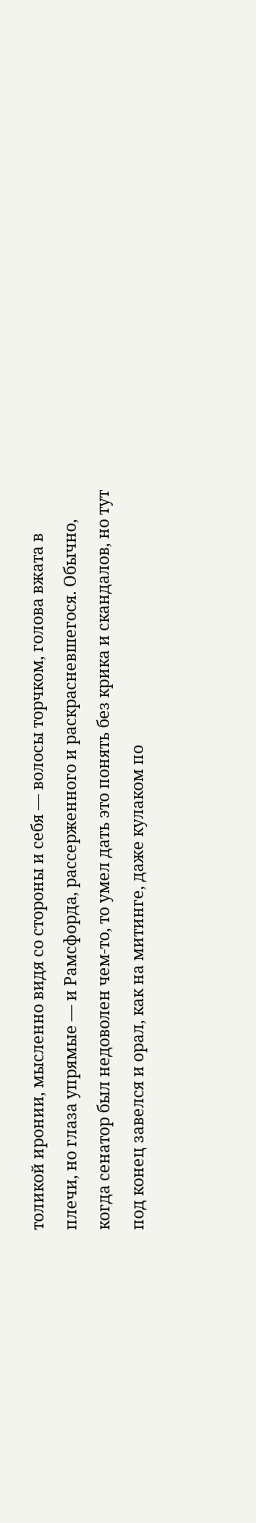толикой иронии, мысленно видя со стороны и себя — волосы торчком, голова вжата в плечи, но глаза упрямые — и Рамсфорда, рассерженного и раскрасневшегося. Обычно, когда сенатор был недоволен чем-то, то умел дать это понять без крика и скандалов, но тут под конец завелся и орал, как на митинге, даже кулаком по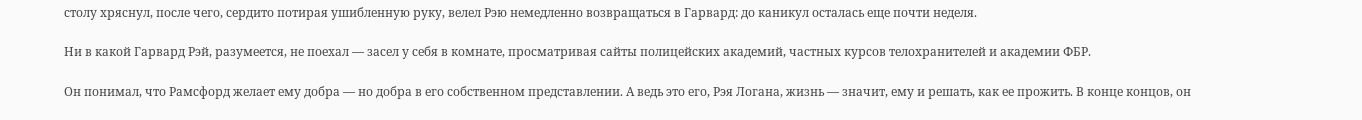столу хряснул, после чего, сердито потирая ушибленную руку, велел Рэю немедленно возвращаться в Гарвард: до каникул осталась еще почти неделя.

Ни в какой Гарвард Рэй, разумеется, не поехал — засел у себя в комнате, просматривая сайты полицейских академий, частных курсов телохранителей и академии ФБР.

Он понимал, что Рамсфорд желает ему добра — но добра в его собственном представлении. А ведь это его, Рэя Логана, жизнь — значит, ему и решать, как ее прожить. В конце концов, он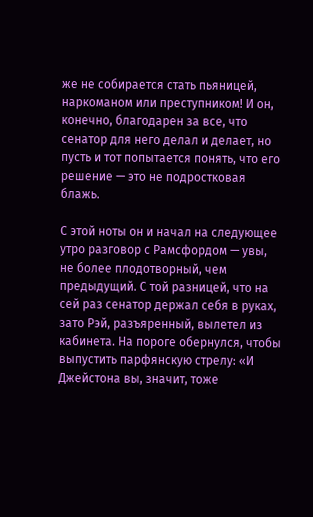же не собирается стать пьяницей, наркоманом или преступником! И он, конечно, благодарен за все, что сенатор для него делал и делает, но пусть и тот попытается понять, что его решение — это не подростковая блажь.

С этой ноты он и начал на следующее утро разговор с Рамсфордом — увы, не более плодотворный, чем предыдущий. С той разницей, что на сей раз сенатор держал себя в руках, зато Рэй, разъяренный, вылетел из кабинета. На пороге обернулся, чтобы выпустить парфянскую стрелу: «И Джейстона вы, значит, тоже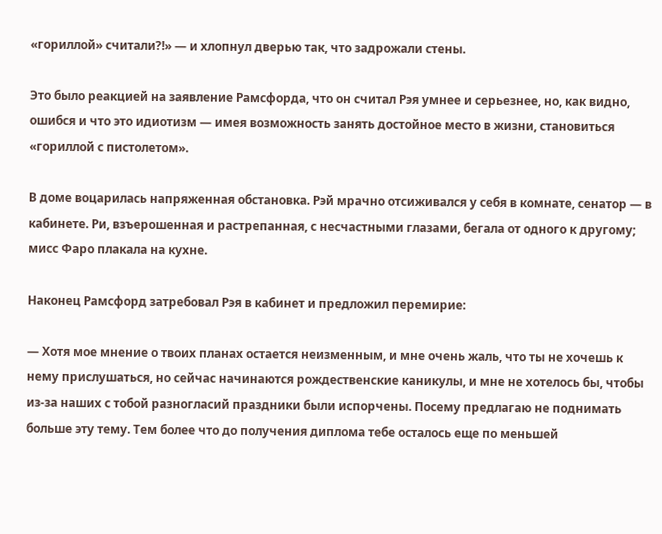«гориллой» считали?!» — и хлопнул дверью так, что задрожали стены.

Это было реакцией на заявление Рамсфорда, что он считал Рэя умнее и серьезнее, но, как видно, ошибся и что это идиотизм — имея возможность занять достойное место в жизни, становиться «гориллой с пистолетом».

В доме воцарилась напряженная обстановка. Рэй мрачно отсиживался у себя в комнате, сенатор — в кабинете. Ри, взъерошенная и растрепанная, с несчастными глазами, бегала от одного к другому; мисс Фаро плакала на кухне.

Наконец Рамсфорд затребовал Рэя в кабинет и предложил перемирие:

— Хотя мое мнение о твоих планах остается неизменным, и мне очень жаль, что ты не хочешь к нему прислушаться, но сейчас начинаются рождественские каникулы, и мне не хотелось бы, чтобы из-за наших с тобой разногласий праздники были испорчены. Посему предлагаю не поднимать больше эту тему. Тем более что до получения диплома тебе осталось еще по меньшей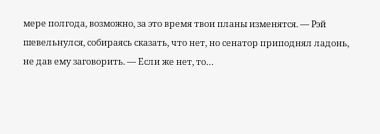мере полгода, возможно, за это время твои планы изменятся. — Рэй шевельнулся, собираясь сказать, что нет, но сенатор приподнял ладонь, не дав ему заговорить. — Если же нет, то…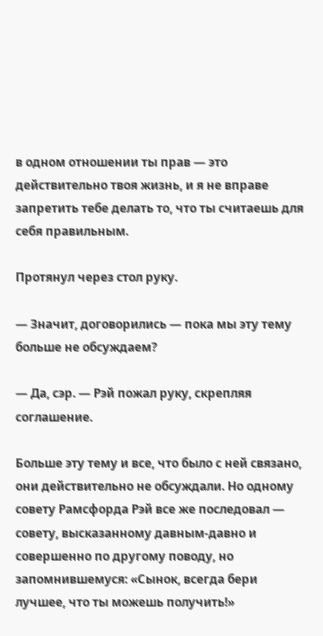в одном отношении ты прав — это действительно твоя жизнь, и я не вправе запретить тебе делать то, что ты считаешь для себя правильным.

Протянул через стол руку.

— Значит, договорились — пока мы эту тему больше не обсуждаем?

— Да, сэр. — Рэй пожал руку, скрепляя соглашение.

Больше эту тему и все, что было с ней связано, они действительно не обсуждали. Но одному совету Рамсфорда Рэй все же последовал — совету, высказанному давным-давно и совершенно по другому поводу, но запомнившемуся: «Сынок, всегда бери лучшее, что ты можешь получить!»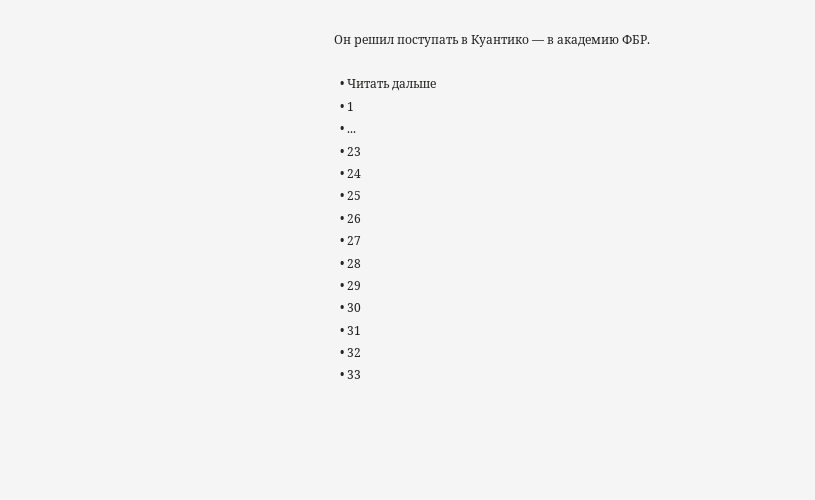Он решил поступать в Куантико — в академию ФБР.

  • Читать дальше
  • 1
  • ...
  • 23
  • 24
  • 25
  • 26
  • 27
  • 28
  • 29
  • 30
  • 31
  • 32
  • 33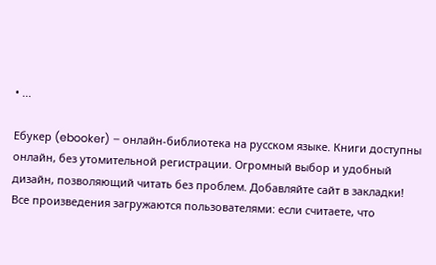• ...

Ебукер (ebooker) – онлайн-библиотека на русском языке. Книги доступны онлайн, без утомительной регистрации. Огромный выбор и удобный дизайн, позволяющий читать без проблем. Добавляйте сайт в закладки! Все произведения загружаются пользователями: если считаете, что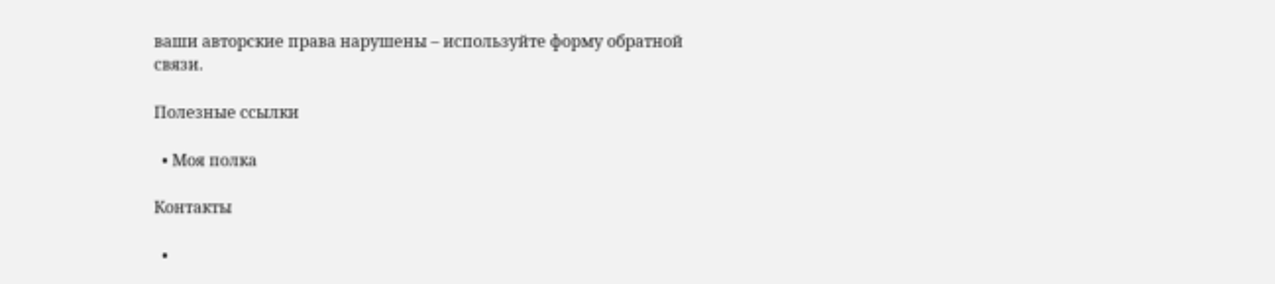ваши авторские права нарушены – используйте форму обратной связи.

Полезные ссылки

  • Моя полка

Контакты

  •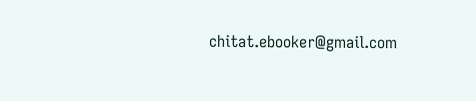chitat.ebooker@gmail.com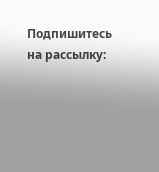Подпишитесь на рассылку: